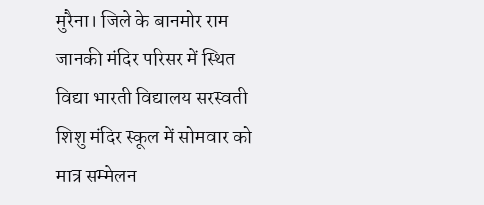मुरैना। जिले के बानमोर राम जानकी मंदिर परिसर में स्थित विद्या भारती विद्यालय सरस्वती शिशु मंदिर स्कूल में सोमवार को मात्र सम्मेलन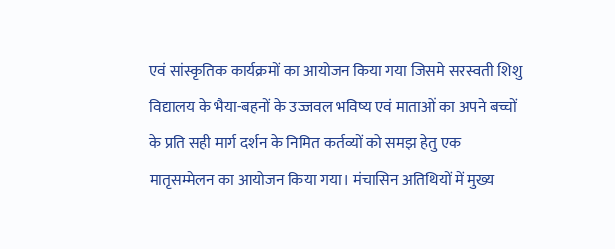एवं सांस्कृतिक कार्यक्रमों का आयोजन किया गया जिसमे सरस्वती शिशु विद्यालय के भैया-बहनों के उज्जवल भविष्य एवं माताओं का अपने बच्चों के प्रति सही मार्ग दर्शन के निमित कर्तव्यों को समझ हेतु एक मातृसम्मेलन का आयोजन किया गया। मंचासिन अतिथियों में मुख्य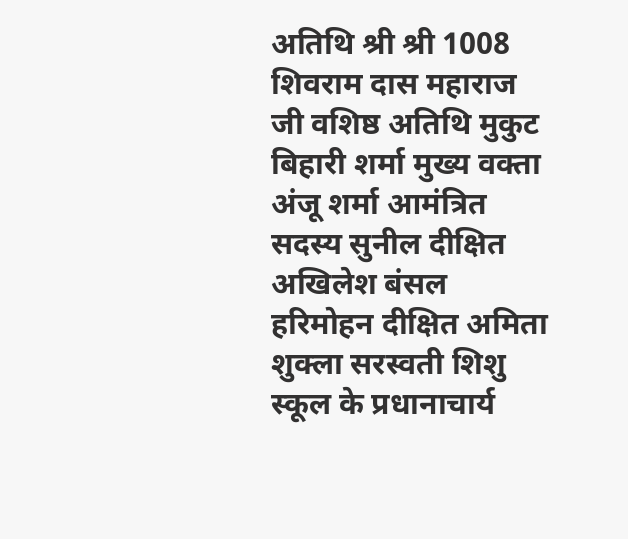अतिथि श्री श्री 1008 शिवराम दास महाराज जी वशिष्ठ अतिथि मुकुट बिहारी शर्मा मुख्य वक्ता अंजू शर्मा आमंत्रित सदस्य सुनील दीक्षित अखिलेश बंसल हरिमोहन दीक्षित अमिता शुक्ला सरस्वती शिशु स्कूल के प्रधानाचार्य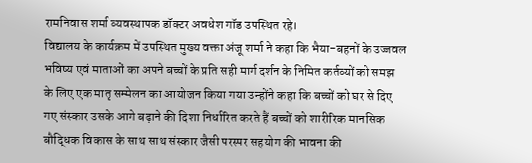रामनिवास शर्मा व्यवस्थापक डॉक्टर अवधेश गॉड उपस्थित रहे।
विद्यालय के कार्यक्रम में उपस्थित मुख्य वक्ता अंजू शर्मा ने कहा कि भैया-बहनों के उज्जवल भविष्य एवं माताओं का अपने बच्चों के प्रति सही मार्ग दर्शन के निमित कर्तव्यों को समझ के लिए एक मातृ सम्मेलन का आयोजन किया गया उन्होंने कहा कि बच्चों को घर से दिए गए संस्कार उसके आगे बढ़ाने की दिशा निर्धारित करते हैं बच्चों को शारीरिक मानसिक बौद्धिक विकास के साथ साथ संस्कार जैसी परस्पर सहयोग की भावना की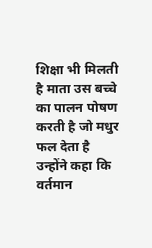शिक्षा भी मिलती है माता उस बच्चे का पालन पोषण करती है जो मधुर फल देता है उन्होंने कहा कि वर्तमान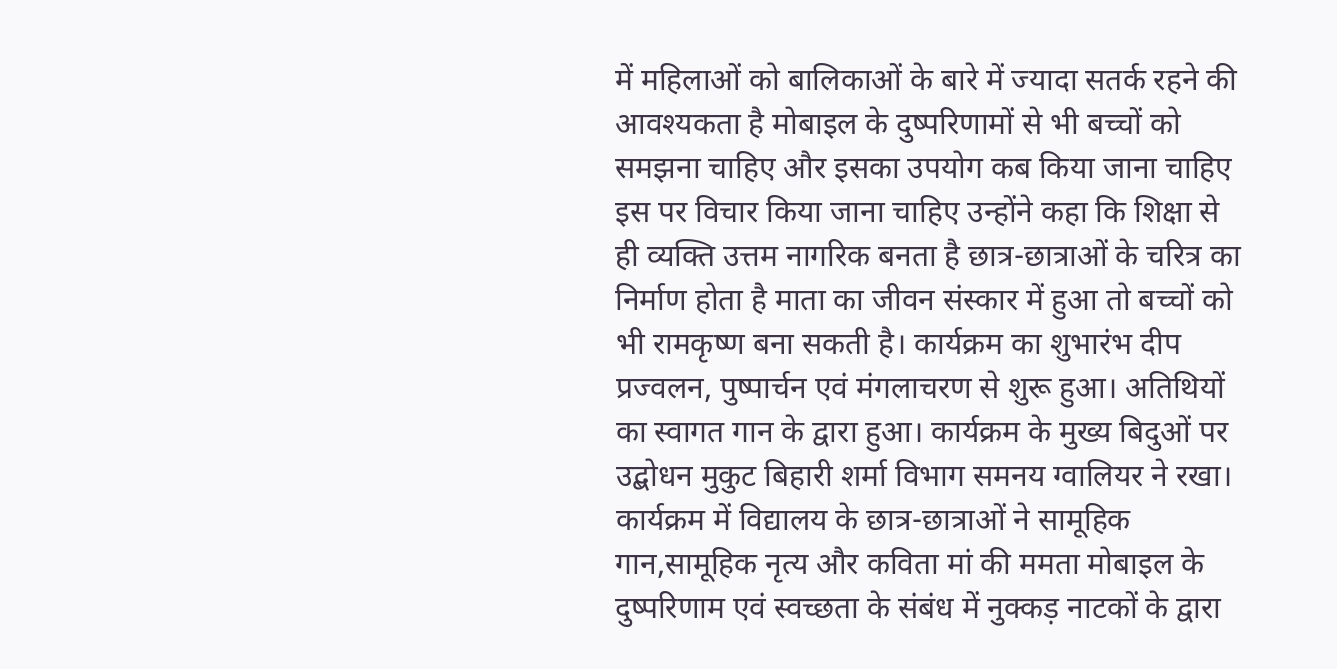में महिलाओं को बालिकाओं के बारे में ज्यादा सतर्क रहने की आवश्यकता है मोबाइल के दुष्परिणामों से भी बच्चों को समझना चाहिए और इसका उपयोग कब किया जाना चाहिए इस पर विचार किया जाना चाहिए उन्होंने कहा कि शिक्षा से ही व्यक्ति उत्तम नागरिक बनता है छात्र-छात्राओं के चरित्र का निर्माण होता है माता का जीवन संस्कार में हुआ तो बच्चों को भी रामकृष्ण बना सकती है। कार्यक्रम का शुभारंभ दीप प्रज्वलन, पुष्पार्चन एवं मंगलाचरण से शुरू हुआ। अतिथियों का स्वागत गान के द्वारा हुआ। कार्यक्रम के मुख्य बिदुओं पर उद्बोधन मुकुट बिहारी शर्मा विभाग समनय ग्वालियर ने रखा। कार्यक्रम में विद्यालय के छात्र-छात्राओं ने सामूहिक गान,सामूहिक नृत्य और कविता मां की ममता मोबाइल के दुष्परिणाम एवं स्वच्छता के संबंध में नुक्कड़ नाटकों के द्वारा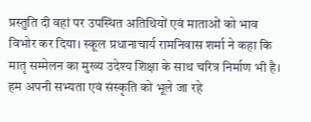प्रस्तुति दी वहां पर उपस्थित अतिथियों एवं माताओं को भाव विभोर कर दिया। स्कूल प्रधानाचार्य रामनिवास शर्मा ने कहा कि मातृ सम्मेलन का मुख्य उदेश्य शिक्षा के साथ चरित्र निर्माण भी है। हम अपनी सभ्यता एवं संस्कृति को भूले जा रहे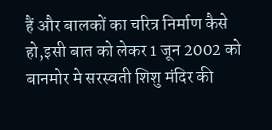हैं और बालकों का चरित्र निर्माण कैसे हो,इसी बात को लेकर 1 जून 2002 को बानमोर मे सरस्वती शिशु मंदिर की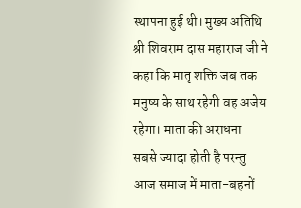स्थापना हुई थी। मुख्य अतिथि श्री शिवराम दास महाराज जी ने कहा कि मातृ शक्ति जब तक मनुष्य के साथ रहेगी वह अजेय रहेगा। माता की अराधना सबसे ज्यादा होती है परन्तु आज समाज में माता-बहनों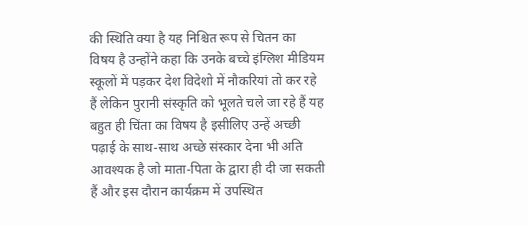की स्थिति क्या है यह निश्चित रूप से चितन का विषय है उन्होंने कहा कि उनके बच्चे इंग्लिश मीडियम स्कूलों में पड़कर देश विदेशो में नौकरियां तो कर रहे हैं लेकिन पुरानी संस्कृति को भूलते चले जा रहे हैं यह बहुत ही चिंता का विषय है इसीलिए उन्हें अच्छी पढ़ाई के साथ-साथ अच्छे संस्कार देना भी अति आवश्यक है जो माता-पिता के द्वारा ही दी जा सकती हैं और इस दौरान कार्यक्रम में उपस्थित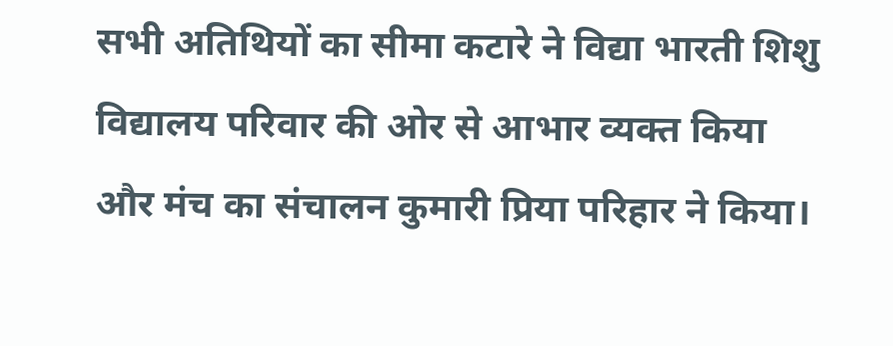सभी अतिथियों का सीमा कटारे ने विद्या भारती शिशु विद्यालय परिवार की ओर से आभार व्यक्त किया और मंच का संचालन कुमारी प्रिया परिहार ने किया।